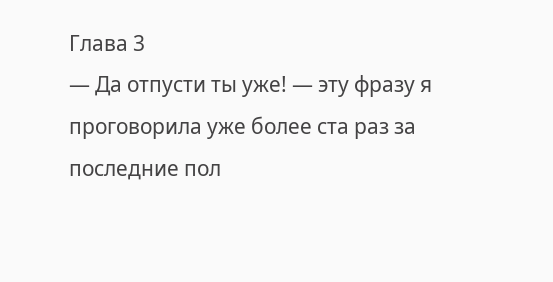Глава 3
— Да отпусти ты уже! — эту фразу я проговорила уже более ста раз за последние пол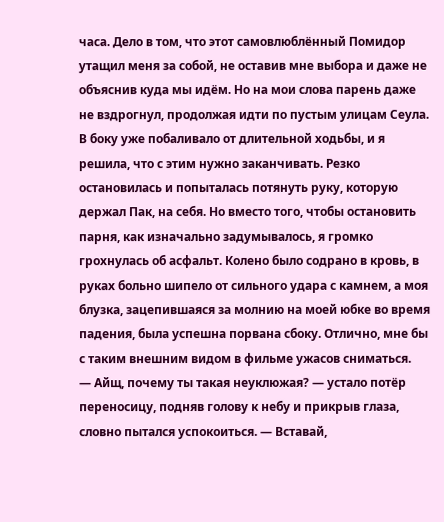часа. Дело в том, что этот самовлюблённый Помидор утащил меня за собой, не оставив мне выбора и даже не объяснив куда мы идём. Но на мои слова парень даже не вздрогнул, продолжая идти по пустым улицам Сеула.
В боку уже побаливало от длительной ходьбы, и я решила, что с этим нужно заканчивать. Резко остановилась и попыталась потянуть руку, которую держал Пак, на себя. Но вместо того, чтобы остановить парня, как изначально задумывалось, я громко грохнулась об асфальт. Колено было содрано в кровь, в руках больно шипело от сильного удара с камнем, а моя блузка, зацепившаяся за молнию на моей юбке во время падения, была успешна порвана сбоку. Отлично, мне бы с таким внешним видом в фильме ужасов сниматься.
— Айщ, почему ты такая неуклюжая? — устало потёр переносицу, подняв голову к небу и прикрыв глаза, словно пытался успокоиться. — Вставай,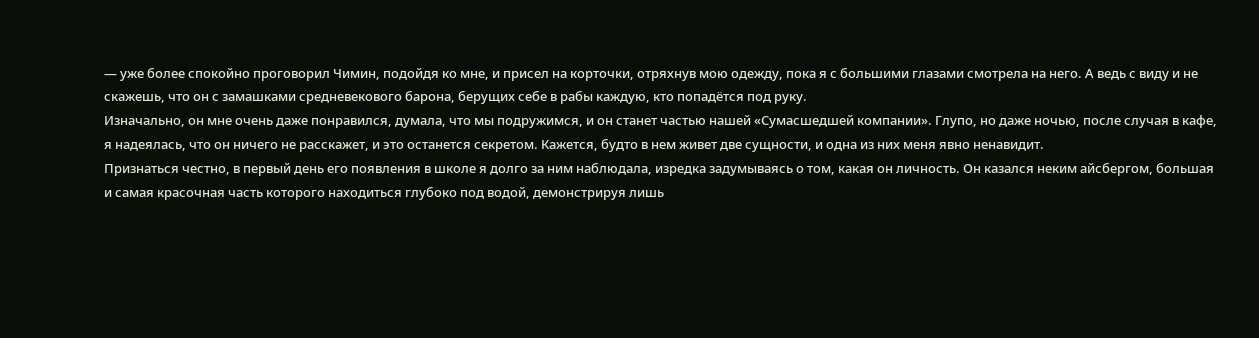— уже более спокойно проговорил Чимин, подойдя ко мне, и присел на корточки, отряхнув мою одежду, пока я с большими глазами смотрела на него. А ведь с виду и не скажешь, что он с замашками средневекового барона, берущих себе в рабы каждую, кто попадётся под руку.
Изначально, он мне очень даже понравился, думала, что мы подружимся, и он станет частью нашей «Сумасшедшей компании». Глупо, но даже ночью, после случая в кафе, я надеялась, что он ничего не расскажет, и это останется секретом. Кажется, будто в нем живет две сущности, и одна из них меня явно ненавидит.
Признаться честно, в первый день его появления в школе я долго за ним наблюдала, изредка задумываясь о том, какая он личность. Он казался неким айсбергом, большая и самая красочная часть которого находиться глубоко под водой, демонстрируя лишь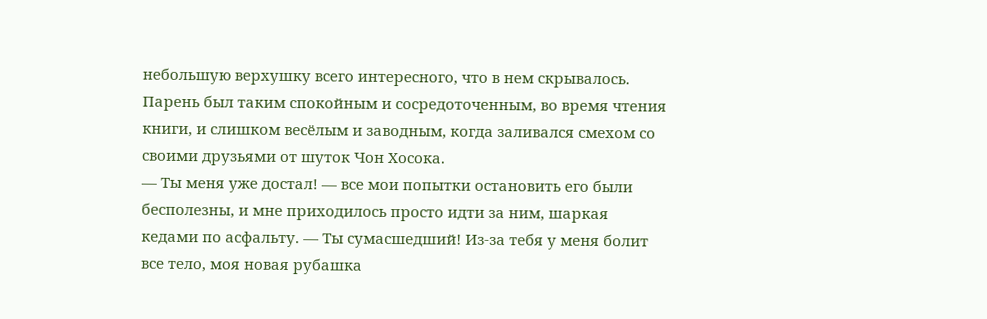небольшую верхушку всего интересного, что в нем скрывалось. Парень был таким спокойным и сосредоточенным, во время чтения книги, и слишком весёлым и заводным, когда заливался смехом со своими друзьями от шуток Чон Хосока.
— Ты меня уже достал! — все мои попытки остановить его были бесполезны, и мне приходилось просто идти за ним, шаркая кедами по асфальту. — Ты сумасшедший! Из-за тебя у меня болит все тело, моя новая рубашка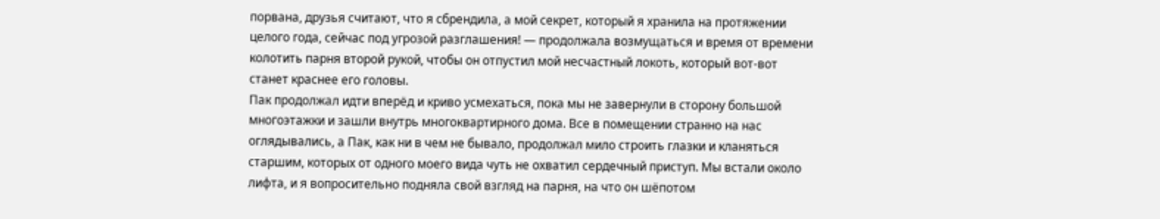порвана, друзья считают, что я сбрендила, а мой секрет, который я хранила на протяжении целого года, сейчас под угрозой разглашения! — продолжала возмущаться и время от времени колотить парня второй рукой, чтобы он отпустил мой несчастный локоть, который вот-вот станет краснее его головы.
Пак продолжал идти вперёд и криво усмехаться, пока мы не завернули в сторону большой многоэтажки и зашли внутрь многоквартирного дома. Все в помещении странно на нас оглядывались, а Пак, как ни в чем не бывало, продолжал мило строить глазки и кланяться старшим, которых от одного моего вида чуть не охватил сердечный приступ. Мы встали около лифта, и я вопросительно подняла свой взгляд на парня, на что он шёпотом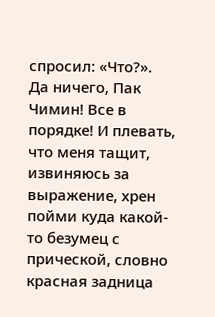спросил: «Что?».
Да ничего, Пак Чимин! Все в порядке! И плевать, что меня тащит, извиняюсь за выражение, хрен пойми куда какой-то безумец с прической, словно красная задница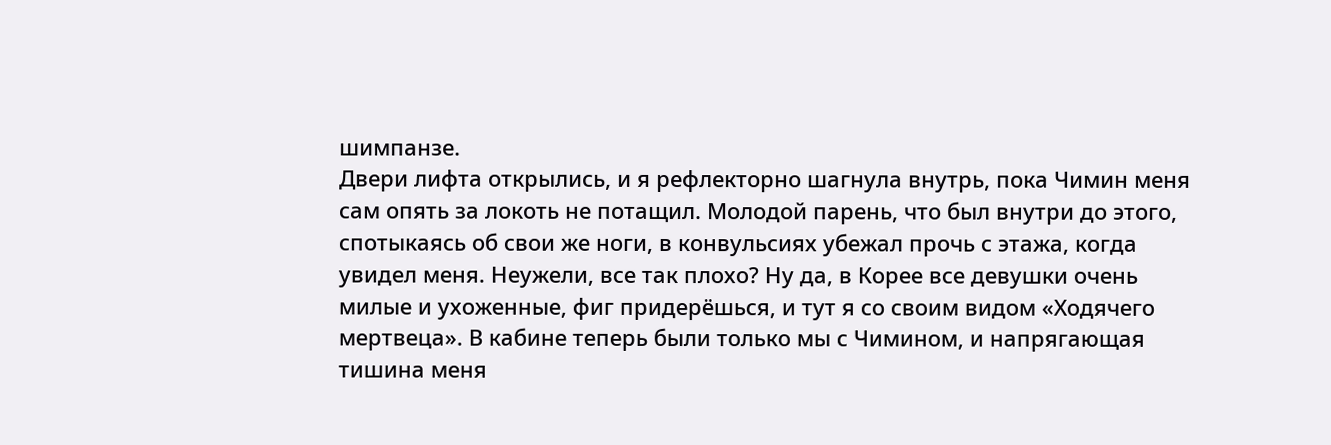шимпанзе.
Двери лифта открылись, и я рефлекторно шагнула внутрь, пока Чимин меня сам опять за локоть не потащил. Молодой парень, что был внутри до этого, спотыкаясь об свои же ноги, в конвульсиях убежал прочь с этажа, когда увидел меня. Неужели, все так плохо? Ну да, в Корее все девушки очень милые и ухоженные, фиг придерёшься, и тут я со своим видом «Ходячего мертвеца». В кабине теперь были только мы с Чимином, и напрягающая тишина меня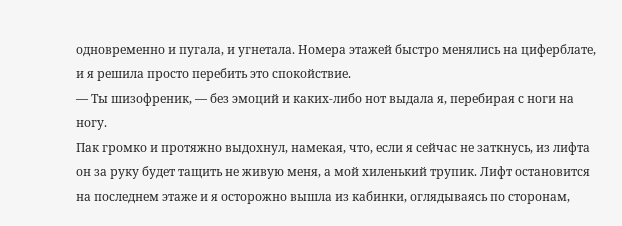одновременно и пугала, и угнетала. Номера этажей быстро менялись на циферблате, и я решила просто перебить это спокойствие.
— Ты шизофреник, — без эмоций и каких-либо нот выдала я, перебирая с ноги на ногу.
Пак громко и протяжно выдохнул, намекая, что, если я сейчас не заткнусь, из лифта он за руку будет тащить не живую меня, а мой хиленький трупик. Лифт остановится на последнем этаже и я осторожно вышла из кабинки, оглядываясь по сторонам,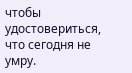чтобы удостовериться, что сегодня не умру.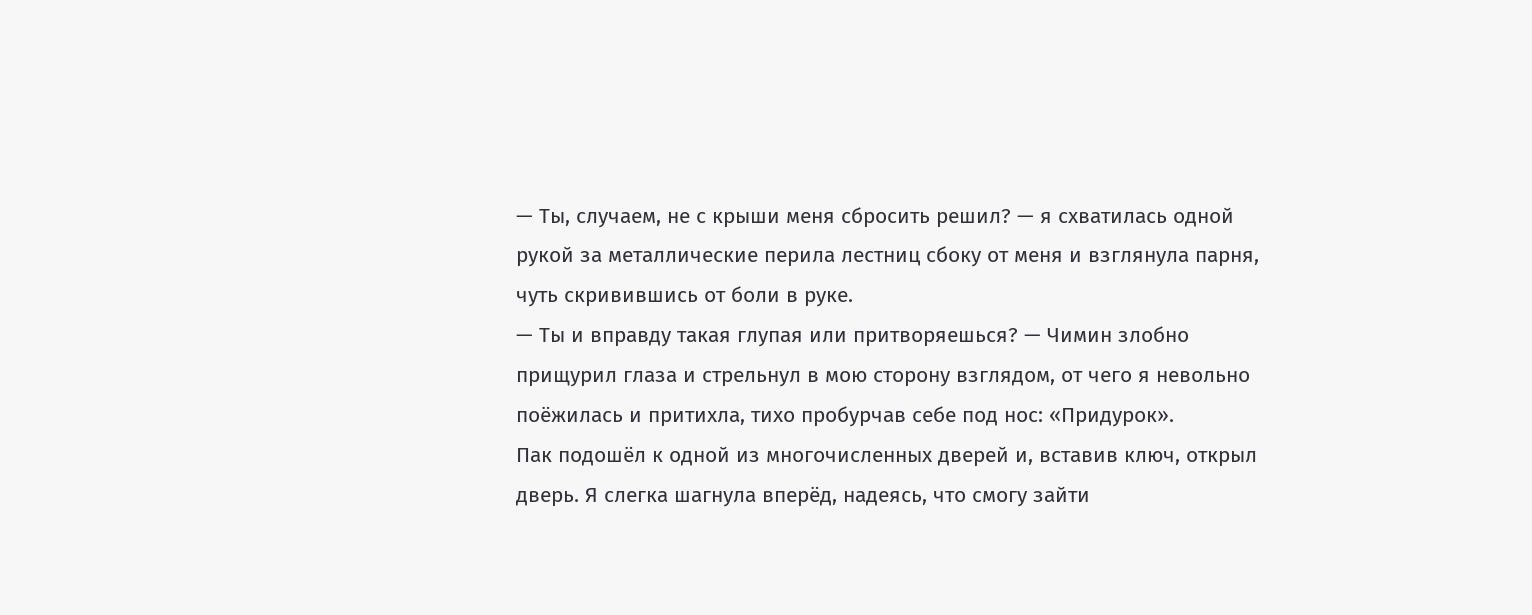— Ты, случаем, не с крыши меня сбросить решил? — я схватилась одной рукой за металлические перила лестниц сбоку от меня и взглянула парня, чуть скривившись от боли в руке.
— Ты и вправду такая глупая или притворяешься? — Чимин злобно прищурил глаза и стрельнул в мою сторону взглядом, от чего я невольно поёжилась и притихла, тихо пробурчав себе под нос: «Придурок».
Пак подошёл к одной из многочисленных дверей и, вставив ключ, открыл дверь. Я слегка шагнула вперёд, надеясь, что смогу зайти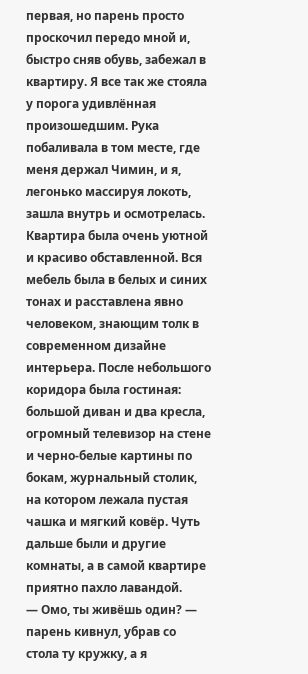первая, но парень просто проскочил передо мной и, быстро сняв обувь, забежал в квартиру. Я все так же стояла у порога удивлённая произошедшим. Рука побаливала в том месте, где меня держал Чимин, и я, легонько массируя локоть, зашла внутрь и осмотрелась.
Квартира была очень уютной и красиво обставленной. Вся мебель была в белых и синих тонах и расставлена явно человеком, знающим толк в современном дизайне интерьера. После небольшого коридора была гостиная: большой диван и два кресла, огромный телевизор на стене и черно-белые картины по бокам, журнальный столик, на котором лежала пустая чашка и мягкий ковёр. Чуть дальше были и другие комнаты, а в самой квартире приятно пахло лавандой.
— Омо, ты живёшь один? — парень кивнул, убрав со стола ту кружку, а я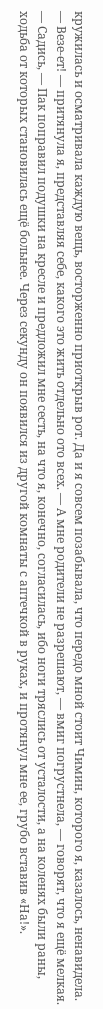кружилась и осматривала каждую вещь, восторженно приоткрыв рот. Да и я совсем позабывала, что передо мной стоит Чимин, которого я, казалось, ненавидела. — Везе-ет! — притянула я, представляя себе, какого это жить отдельно ото всех. — А мне родители не разрешают, — вмиг погрустнела, — говорят, что я ещё мелкая.
— Садись, — Пак поправил подушки на кресле и предложил мне сесть, на что я, конечно, согласилась, ибо ноги тряслись от усталости, а на коленях были раны, ходьба от которых становилась ещё больнее. Через секунду он появился из другой комнаты с аптечкой в руках, и протянул мне ее, грубо вставив «На!».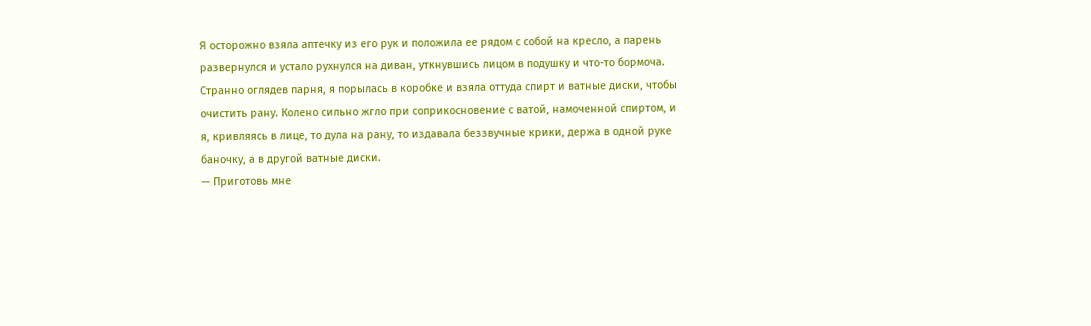Я осторожно взяла аптечку из его рук и положила ее рядом с собой на кресло, а парень развернулся и устало рухнулся на диван, уткнувшись лицом в подушку и что-то бормоча. Странно оглядев парня, я порылась в коробке и взяла оттуда спирт и ватные диски, чтобы очистить рану. Колено сильно жгло при соприкосновение с ватой, намоченной спиртом, и я, кривляясь в лице, то дула на рану, то издавала беззвучные крики, держа в одной руке баночку, а в другой ватные диски.
— Приготовь мне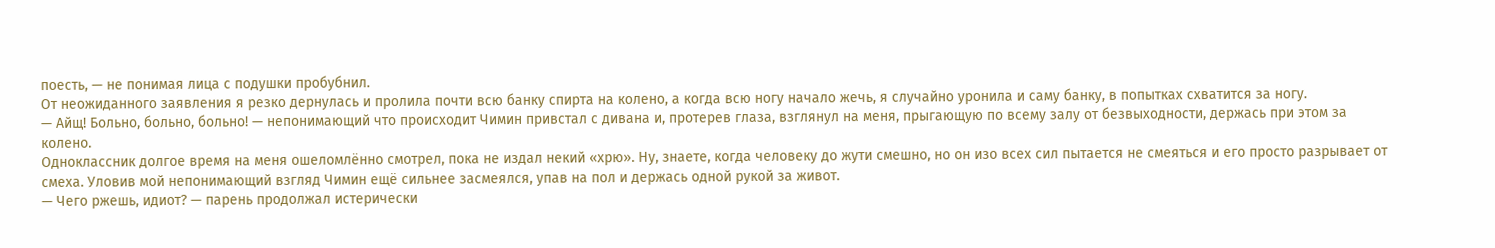поесть, — не понимая лица с подушки пробубнил.
От неожиданного заявления я резко дернулась и пролила почти всю банку спирта на колено, а когда всю ногу начало жечь, я случайно уронила и саму банку, в попытках схватится за ногу.
— Айщ! Больно, больно, больно! — непонимающий что происходит Чимин привстал с дивана и, протерев глаза, взглянул на меня, прыгающую по всему залу от безвыходности, держась при этом за колено.
Одноклассник долгое время на меня ошеломлённо смотрел, пока не издал некий «хрю». Ну, знаете, когда человеку до жути смешно, но он изо всех сил пытается не смеяться и его просто разрывает от смеха. Уловив мой непонимающий взгляд Чимин ещё сильнее засмеялся, упав на пол и держась одной рукой за живот.
— Чего ржешь, идиот? — парень продолжал истерически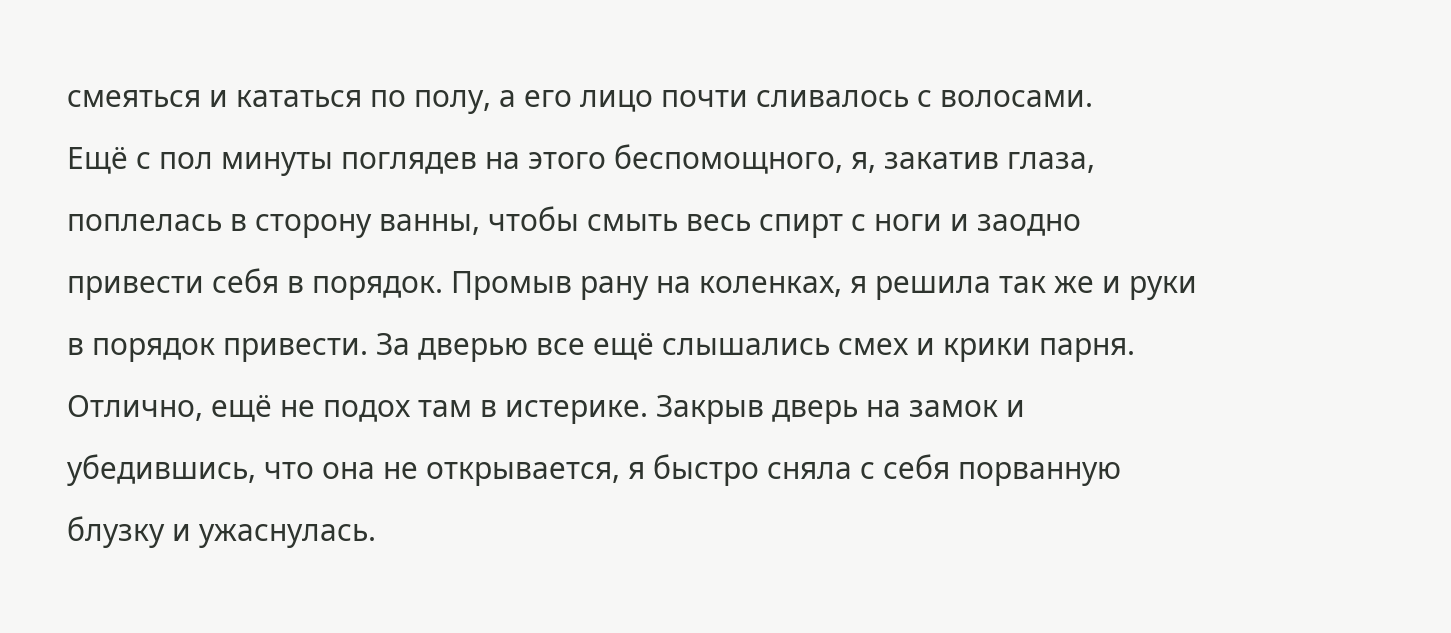смеяться и кататься по полу, а его лицо почти сливалось с волосами.
Ещё с пол минуты поглядев на этого беспомощного, я, закатив глаза, поплелась в сторону ванны, чтобы смыть весь спирт с ноги и заодно привести себя в порядок. Промыв рану на коленках, я решила так же и руки в порядок привести. За дверью все ещё слышались смех и крики парня. Отлично, ещё не подох там в истерике. Закрыв дверь на замок и убедившись, что она не открывается, я быстро сняла с себя порванную блузку и ужаснулась.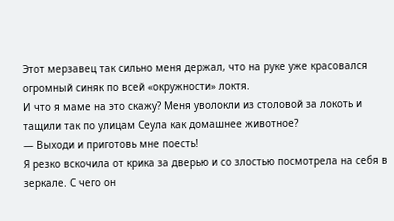Этот мерзавец так сильно меня держал, что на руке уже красовался огромный синяк по всей «окружности» локтя.
И что я маме на это скажу? Меня уволокли из столовой за локоть и тащили так по улицам Сеула как домашнее животное?
— Выходи и приготовь мне поесть!
Я резко вскочила от крика за дверью и со злостью посмотрела на себя в зеркале. С чего он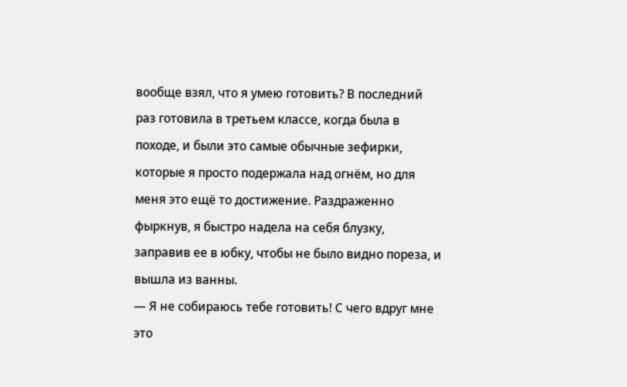вообще взял, что я умею готовить? В последний раз готовила в третьем классе, когда была в походе, и были это самые обычные зефирки, которые я просто подержала над огнём, но для меня это ещё то достижение. Раздраженно фыркнув, я быстро надела на себя блузку, заправив ее в юбку, чтобы не было видно пореза, и вышла из ванны.
— Я не собираюсь тебе готовить! С чего вдруг мне это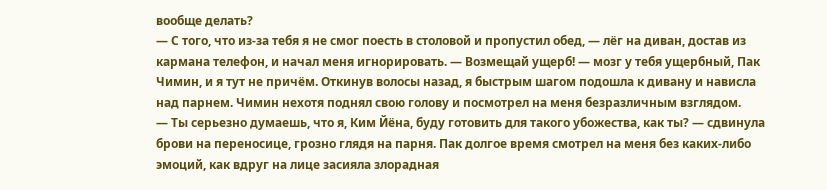вообще делать?
— С того, что из-за тебя я не смог поесть в столовой и пропустил обед, — лёг на диван, достав из кармана телефон, и начал меня игнорировать. — Возмещай ущерб! — мозг у тебя ущербный, Пак Чимин, и я тут не причём. Откинув волосы назад, я быстрым шагом подошла к дивану и нависла над парнем. Чимин нехотя поднял свою голову и посмотрел на меня безразличным взглядом.
— Ты серьезно думаешь, что я, Ким Йёна, буду готовить для такого убожества, как ты? — сдвинула брови на переносице, грозно глядя на парня. Пак долгое время смотрел на меня без каких-либо эмоций, как вдруг на лице засияла злорадная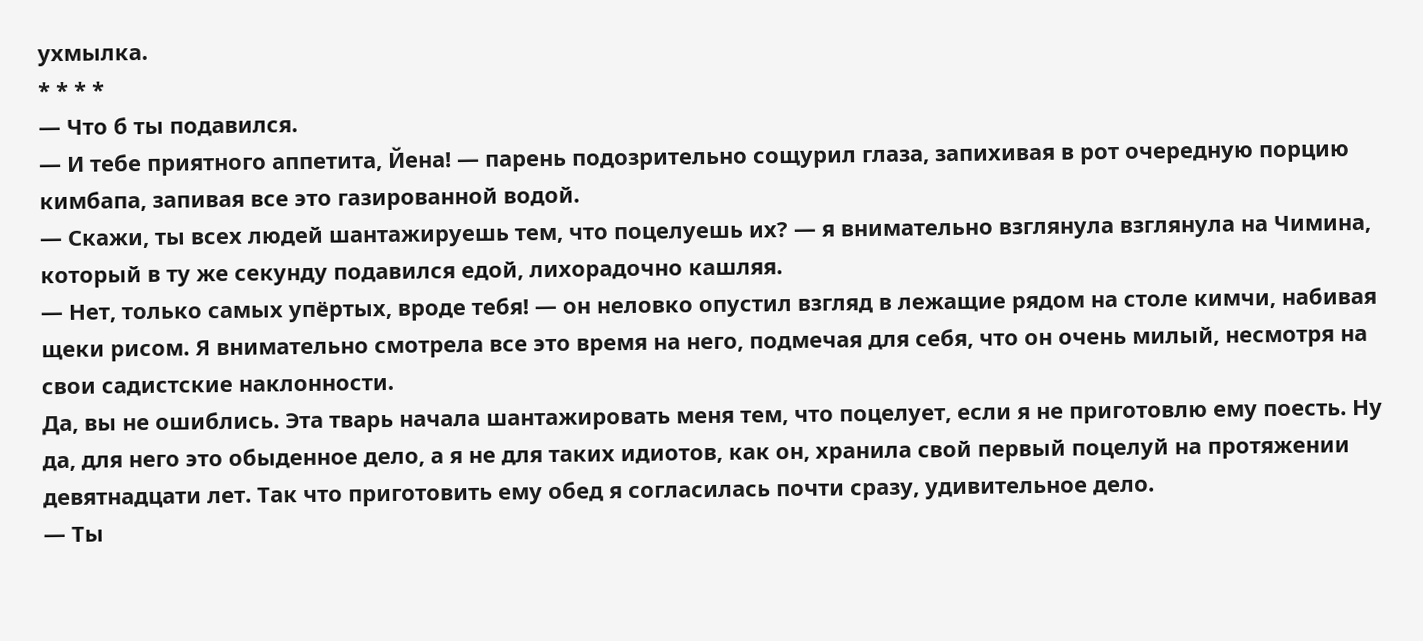ухмылка.
* * * *
— Что б ты подавился.
— И тебе приятного аппетита, Йена! — парень подозрительно сощурил глаза, запихивая в рот очередную порцию кимбапа, запивая все это газированной водой.
— Скажи, ты всех людей шантажируешь тем, что поцелуешь их? — я внимательно взглянула взглянула на Чимина, который в ту же секунду подавился едой, лихорадочно кашляя.
— Нет, только самых упёртых, вроде тебя! — он неловко опустил взгляд в лежащие рядом на столе кимчи, набивая щеки рисом. Я внимательно смотрела все это время на него, подмечая для себя, что он очень милый, несмотря на свои садистские наклонности.
Да, вы не ошиблись. Эта тварь начала шантажировать меня тем, что поцелует, если я не приготовлю ему поесть. Ну да, для него это обыденное дело, а я не для таких идиотов, как он, хранила свой первый поцелуй на протяжении девятнадцати лет. Так что приготовить ему обед я согласилась почти сразу, удивительное дело.
— Ты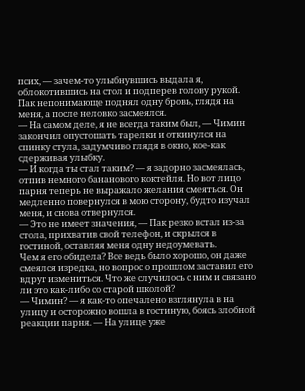псих, — зачем-то улыбнувшись выдала я, облокотившись на стол и подперев голову рукой. Пак непонимающе поднял одну бровь, глядя на меня, а после неловко засмеялся.
— На самом деле, я не всегда таким был, — Чимин закончил опустошать тарелки и откинулся на спинку стула, задумчиво глядя в окно, кое-как сдерживая улыбку.
— И когда ты стал таким? — я задорно засмеялась, отпив немного бананового коктейля. Но вот лицо парня теперь не выражало желания смеяться. Он медленно повернулся в мою сторону, будто изучал меня, и снова отвернулся.
— Это не имеет значения, — Пак резко встал из-за стола, прихватив свой телефон, и скрылся в гостиной, оставляя меня одну недоумевать.
Чем я его обидела? Все ведь было хорошо, он даже смеялся изредка, но вопрос о прошлом заставил его вдруг измениться. Что же случилось с ним и связано ли это как-либо со старой школой?
— Чимин? — я как-то опечалено взглянула в на улицу и осторожно вошла в гостиную, боясь злобной реакции парня. — На улице уже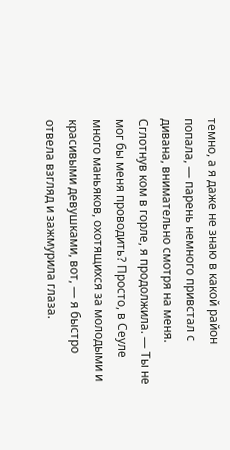темно, а я даже не знаю в какой район попала, — парень немного привстал с дивана, внимательно смотря на меня. Сглотнув ком в горле, я продолжила. — Ты не мог бы меня проводить? Просто, в Сеуле много маньяков, охотящихся за молодыми и красивыми девушками, вот, — я быстро отвела взгляд и зажмурила глаза.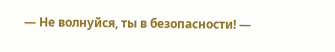— Не волнуйся, ты в безопасности! —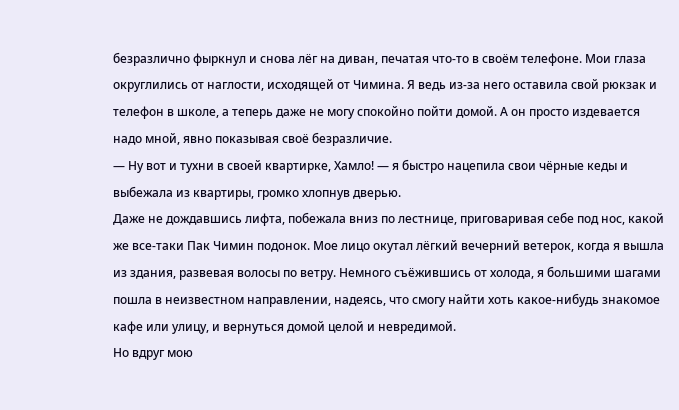безразлично фыркнул и снова лёг на диван, печатая что-то в своём телефоне. Мои глаза округлились от наглости, исходящей от Чимина. Я ведь из-за него оставила свой рюкзак и телефон в школе, а теперь даже не могу спокойно пойти домой. А он просто издевается надо мной, явно показывая своё безразличие.
— Ну вот и тухни в своей квартирке, Хамло! — я быстро нацепила свои чёрные кеды и выбежала из квартиры, громко хлопнув дверью.
Даже не дождавшись лифта, побежала вниз по лестнице, приговаривая себе под нос, какой же все-таки Пак Чимин подонок. Мое лицо окутал лёгкий вечерний ветерок, когда я вышла из здания, развевая волосы по ветру. Немного съёжившись от холода, я большими шагами пошла в неизвестном направлении, надеясь, что смогу найти хоть какое-нибудь знакомое кафе или улицу, и вернуться домой целой и невредимой.
Но вдруг мою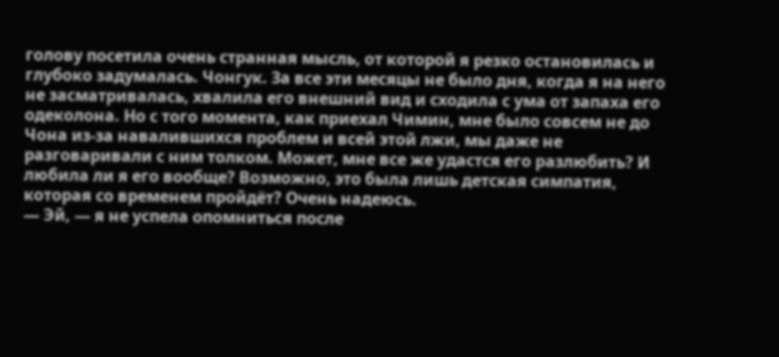голову посетила очень странная мысль, от которой я резко остановилась и глубоко задумалась. Чонгук. За все эти месяцы не было дня, когда я на него не засматривалась, хвалила его внешний вид и сходила с ума от запаха его одеколона. Но с того момента, как приехал Чимин, мне было совсем не до Чона из-за навалившихся проблем и всей этой лжи, мы даже не разговаривали с ним толком. Может, мне все же удастся его разлюбить? И любила ли я его вообще? Возможно, это была лишь детская симпатия, которая со временем пройдёт? Очень надеюсь.
— Эй, — я не успела опомниться после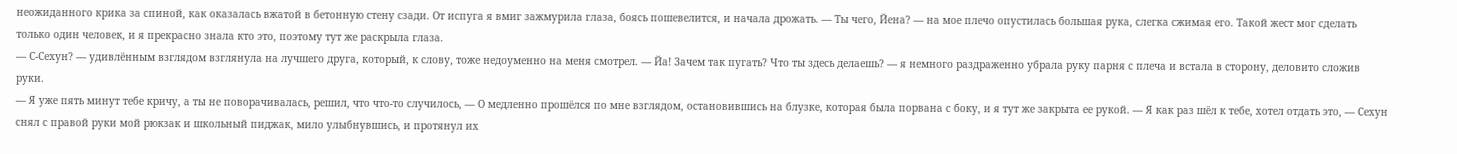неожиданного крика за спиной, как оказалась вжатой в бетонную стену сзади. От испуга я вмиг зажмурила глаза, боясь пошевелится, и начала дрожать. — Ты чего, Йена? — на мое плечо опустилась большая рука, слегка сжимая его. Такой жест мог сделать только один человек, и я прекрасно знала кто это, поэтому тут же раскрыла глаза.
— С-Сехун? — удивлённым взглядом взглянула на лучшего друга, который, к слову, тоже недоуменно на меня смотрел. — Йа! Зачем так пугать? Что ты здесь делаешь? — я немного раздраженно убрала руку парня с плеча и встала в сторону, деловито сложив руки.
— Я уже пять минут тебе кричу, а ты не поворачивалась, решил, что что-то случилось, — О медленно прошёлся по мне взглядом, остановившись на блузке, которая была порвана с боку, и я тут же закрыта ее рукой. — Я как раз шёл к тебе, хотел отдать это, — Сехун снял с правой руки мой рюкзак и школьный пиджак, мило улыбнувшись, и протянул их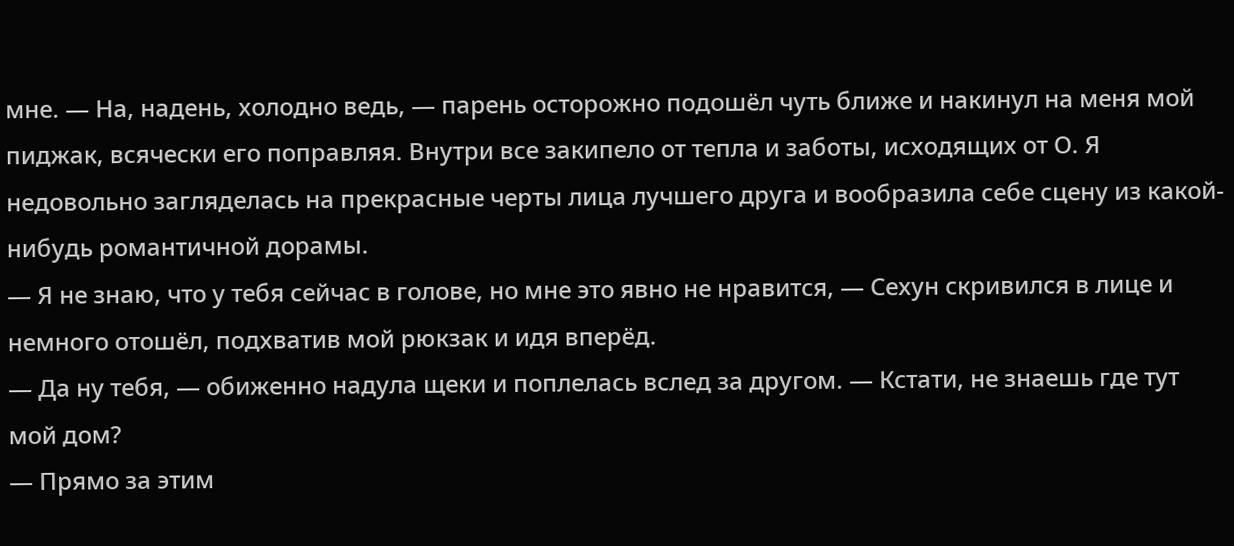мне. — На, надень, холодно ведь, — парень осторожно подошёл чуть ближе и накинул на меня мой пиджак, всячески его поправляя. Внутри все закипело от тепла и заботы, исходящих от О. Я недовольно загляделась на прекрасные черты лица лучшего друга и вообразила себе сцену из какой-нибудь романтичной дорамы.
— Я не знаю, что у тебя сейчас в голове, но мне это явно не нравится, — Сехун скривился в лице и немного отошёл, подхватив мой рюкзак и идя вперёд.
— Да ну тебя, — обиженно надула щеки и поплелась вслед за другом. — Кстати, не знаешь где тут мой дом?
— Прямо за этим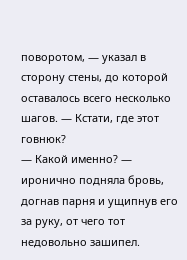поворотом, — указал в сторону стены, до которой оставалось всего несколько шагов. — Кстати, где этот говнюк?
— Какой именно? — иронично подняла бровь, догнав парня и ущипнув его за руку, от чего тот недовольно зашипел.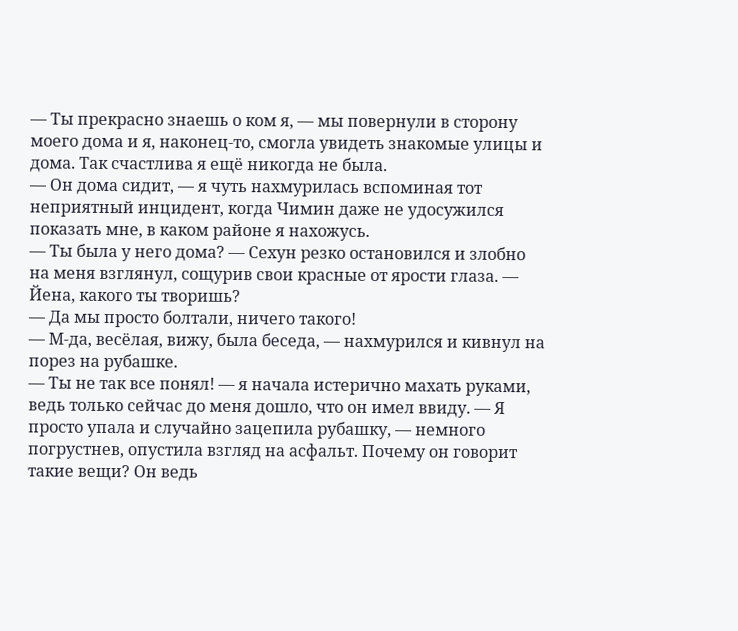— Ты прекрасно знаешь о ком я, — мы повернули в сторону моего дома и я, наконец-то, смогла увидеть знакомые улицы и дома. Так счастлива я ещё никогда не была.
— Он дома сидит, — я чуть нахмурилась вспоминая тот неприятный инцидент, когда Чимин даже не удосужился показать мне, в каком районе я нахожусь.
— Ты была у него дома? — Сехун резко остановился и злобно на меня взглянул, сощурив свои красные от ярости глаза. — Йена, какого ты творишь?
— Да мы просто болтали, ничего такого!
— М-да, весёлая, вижу, была беседа, — нахмурился и кивнул на порез на рубашке.
— Ты не так все понял! — я начала истерично махать руками, ведь только сейчас до меня дошло, что он имел ввиду. — Я просто упала и случайно зацепила рубашку, — немного погрустнев, опустила взгляд на асфальт. Почему он говорит такие вещи? Он ведь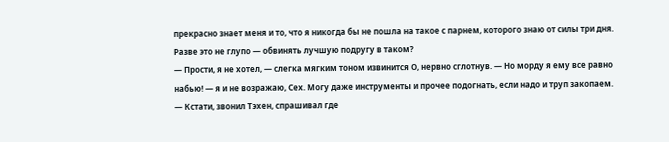прекрасно знает меня и то, что я никогда бы не пошла на такое с парнем, которого знаю от силы три дня. Разве это не глупо — обвинять лучшую подругу в таком?
— Прости, я не хотел, — слегка мягким тоном извинится О, нервно сглотнув. — Но морду я ему все равно набью! — я и не возражаю, Сех. Могу даже инструменты и прочее подогнать, если надо и труп закопаем. — Кстати, звонил Тэхен, спрашивал где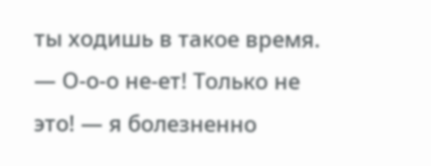ты ходишь в такое время.
— О-о-о не-ет! Только не это! — я болезненно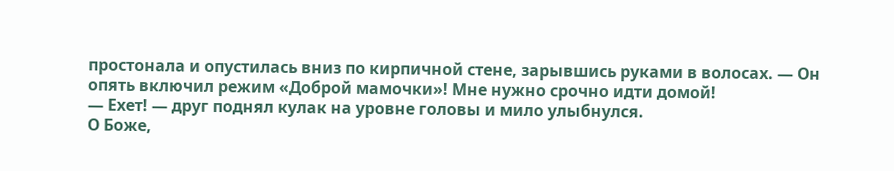простонала и опустилась вниз по кирпичной стене, зарывшись руками в волосах. — Он опять включил режим «Доброй мамочки»! Мне нужно срочно идти домой!
— Ехет! — друг поднял кулак на уровне головы и мило улыбнулся.
О Боже,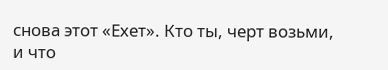снова этот «Ехет». Кто ты, черт возьми, и что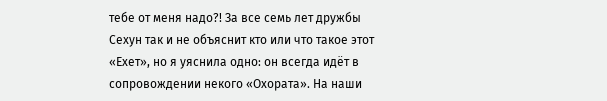тебе от меня надо?! За все семь лет дружбы Сехун так и не объяснит кто или что такое этот «Ехет», но я уяснила одно: он всегда идёт в сопровождении некого «Охората». На наши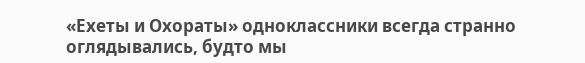«Ехеты и Охораты» одноклассники всегда странно оглядывались, будто мы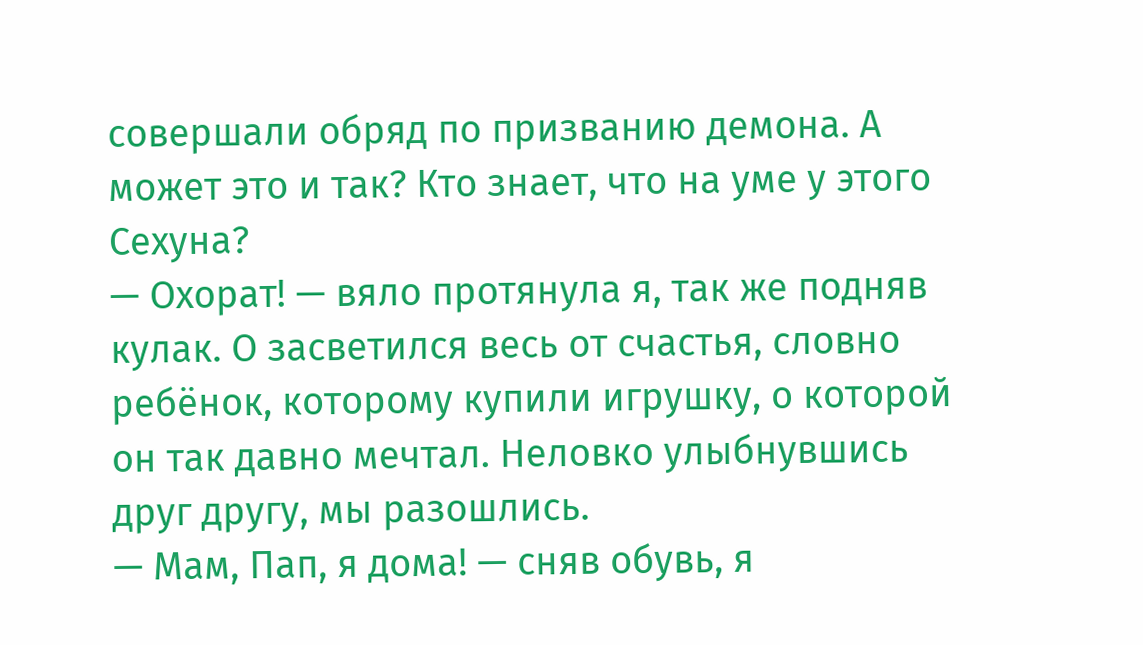совершали обряд по призванию демона. А может это и так? Кто знает, что на уме у этого Сехуна?
— Охорат! — вяло протянула я, так же подняв кулак. О засветился весь от счастья, словно ребёнок, которому купили игрушку, о которой он так давно мечтал. Неловко улыбнувшись друг другу, мы разошлись.
— Мам, Пап, я дома! — сняв обувь, я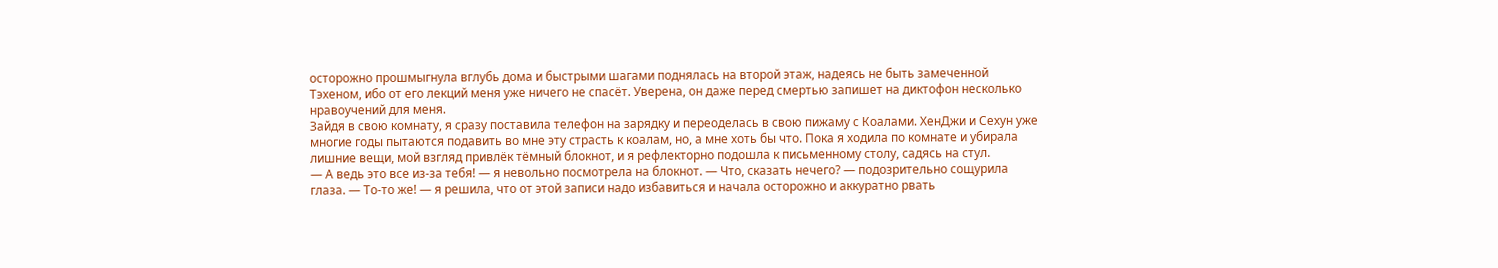осторожно прошмыгнула вглубь дома и быстрыми шагами поднялась на второй этаж, надеясь не быть замеченной Тэхеном, ибо от его лекций меня уже ничего не спасёт. Уверена, он даже перед смертью запишет на диктофон несколько нравоучений для меня.
Зайдя в свою комнату, я сразу поставила телефон на зарядку и переоделась в свою пижаму с Коалами. ХенДжи и Сехун уже многие годы пытаются подавить во мне эту страсть к коалам, но, а мне хоть бы что. Пока я ходила по комнате и убирала лишние вещи, мой взгляд привлёк тёмный блокнот, и я рефлекторно подошла к письменному столу, садясь на стул.
— А ведь это все из-за тебя! — я невольно посмотрела на блокнот. — Что, сказать нечего? — подозрительно сощурила глаза. — То-то же! — я решила, что от этой записи надо избавиться и начала осторожно и аккуратно рвать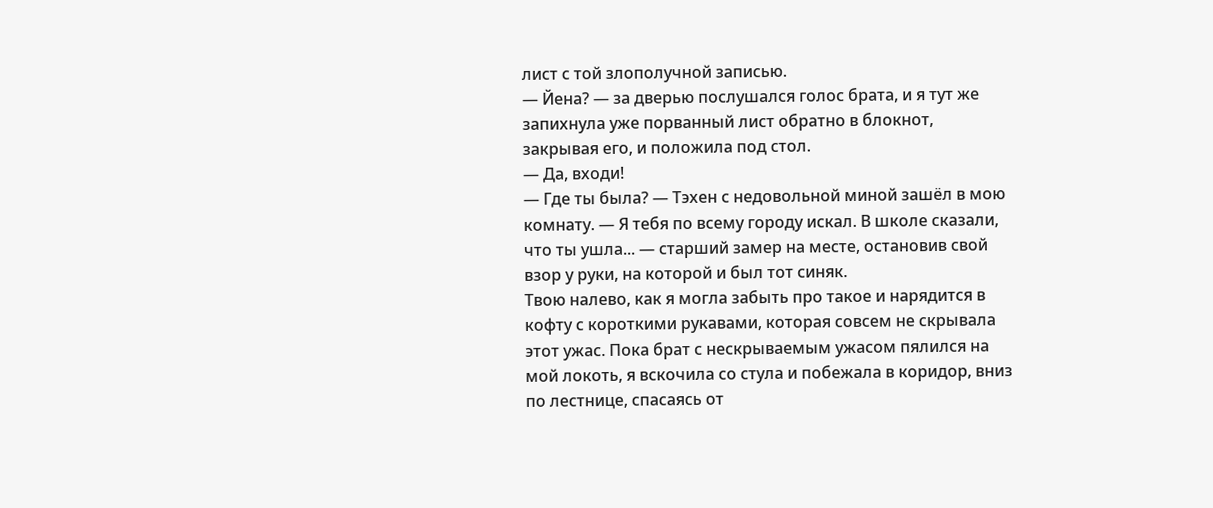лист с той злополучной записью.
— Йена? — за дверью послушался голос брата, и я тут же запихнула уже порванный лист обратно в блокнот, закрывая его, и положила под стол.
— Да, входи!
— Где ты была? — Тэхен с недовольной миной зашёл в мою комнату. — Я тебя по всему городу искал. В школе сказали, что ты ушла... — старший замер на месте, остановив свой взор у руки, на которой и был тот синяк.
Твою налево, как я могла забыть про такое и нарядится в кофту с короткими рукавами, которая совсем не скрывала этот ужас. Пока брат с нескрываемым ужасом пялился на мой локоть, я вскочила со стула и побежала в коридор, вниз по лестнице, спасаясь от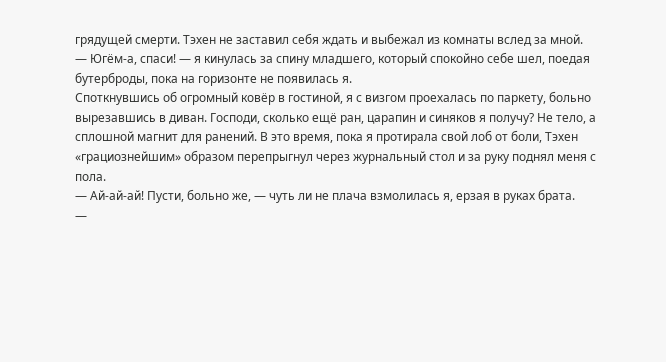грядущей смерти. Тэхен не заставил себя ждать и выбежал из комнаты вслед за мной.
— Югём-а, спаси! — я кинулась за спину младшего, который спокойно себе шел, поедая бутерброды, пока на горизонте не появилась я.
Споткнувшись об огромный ковёр в гостиной, я с визгом проехалась по паркету, больно вырезавшись в диван. Господи, сколько ещё ран, царапин и синяков я получу? Не тело, а сплошной магнит для ранений. В это время, пока я протирала свой лоб от боли, Тэхен «грациознейшим» образом перепрыгнул через журнальный стол и за руку поднял меня с пола.
— Ай-ай-ай! Пусти, больно же, — чуть ли не плача взмолилась я, ерзая в руках брата.
—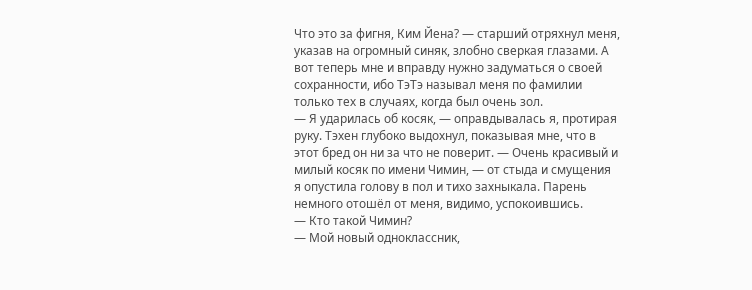Что это за фигня, Ким Йена? — старший отряхнул меня, указав на огромный синяк, злобно сверкая глазами. А вот теперь мне и вправду нужно задуматься о своей сохранности, ибо ТэТэ называл меня по фамилии только тех в случаях, когда был очень зол.
— Я ударилась об косяк, — оправдывалась я, протирая руку. Тэхен глубоко выдохнул, показывая мне, что в этот бред он ни за что не поверит. — Очень красивый и милый косяк по имени Чимин, — от стыда и смущения я опустила голову в пол и тихо захныкала. Парень немного отошёл от меня, видимо, успокоившись.
— Кто такой Чимин?
— Мой новый одноклассник,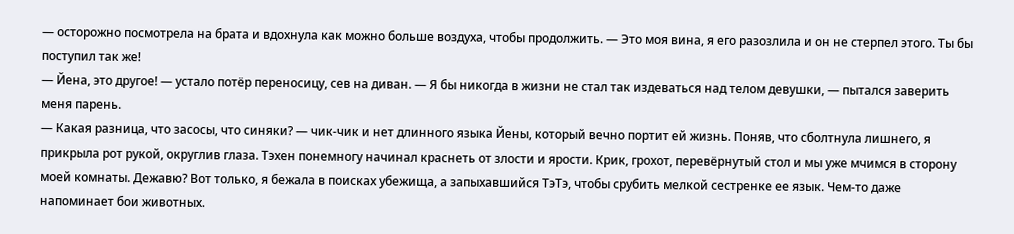— осторожно посмотрела на брата и вдохнула как можно больше воздуха, чтобы продолжить. — Это моя вина, я его разозлила и он не стерпел этого. Ты бы поступил так же!
— Йена, это другое! — устало потёр переносицу, сев на диван. — Я бы никогда в жизни не стал так издеваться над телом девушки, — пытался заверить меня парень.
— Какая разница, что засосы, что синяки? — чик-чик и нет длинного языка Йены, который вечно портит ей жизнь. Поняв, что сболтнула лишнего, я прикрыла рот рукой, округлив глаза. Тэхен понемногу начинал краснеть от злости и ярости. Крик, грохот, перевёрнутый стол и мы уже мчимся в сторону моей комнаты. Дежавю? Вот только, я бежала в поисках убежища, а запыхавшийся ТэТэ, чтобы срубить мелкой сестренке ее язык. Чем-то даже напоминает бои животных.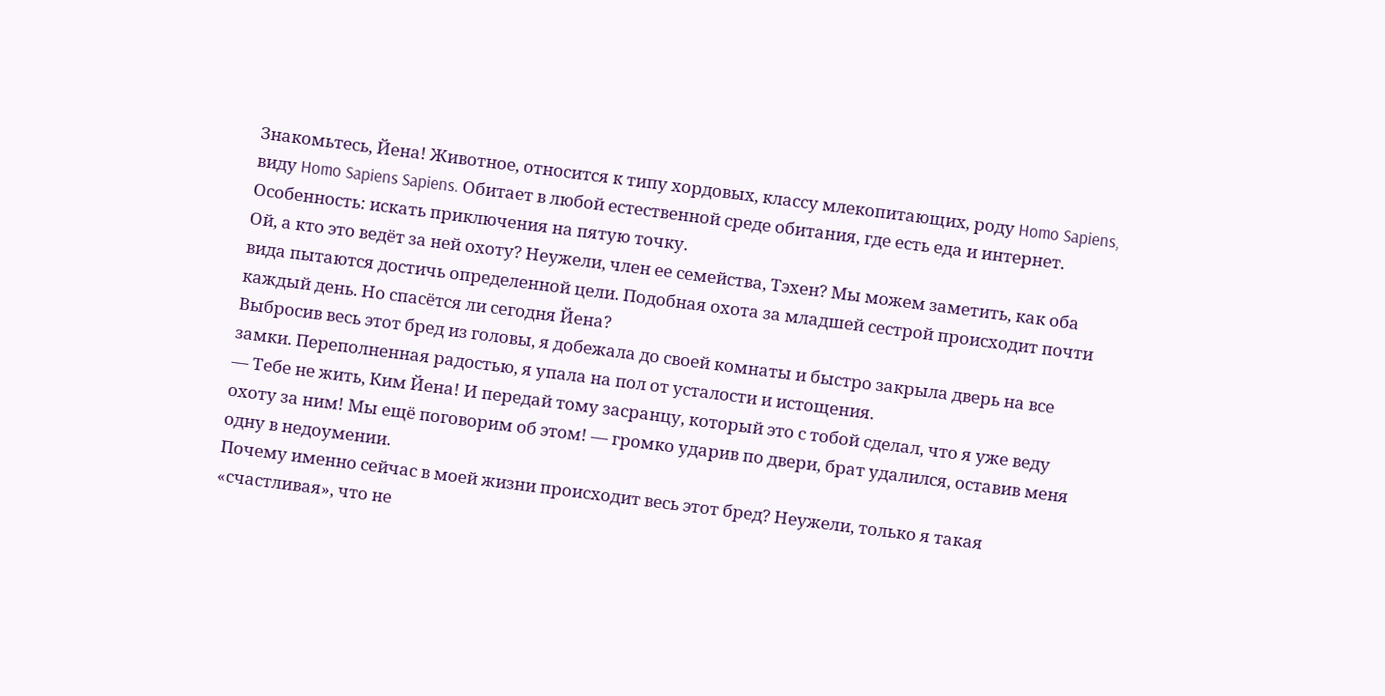Знакомьтесь, Йена! Животное, относится к типу хордовых, классу млекопитающих, роду Homo Sapiens, виду Homo Sapiens Sapiens. Обитает в любой естественной среде обитания, где есть еда и интернет. Особенность: искать приключения на пятую точку.
Ой, а кто это ведёт за ней охоту? Неужели, член ее семейства, Тэхен? Мы можем заметить, как оба вида пытаются достичь определенной цели. Подобная охота за младшей сестрой происходит почти каждый день. Но спасётся ли сегодня Йена?
Выбросив весь этот бред из головы, я добежала до своей комнаты и быстро закрыла дверь на все замки. Переполненная радостью, я упала на пол от усталости и истощения.
— Тебе не жить, Ким Йена! И передай тому засранцу, который это с тобой сделал, что я уже веду охоту за ним! Мы ещё поговорим об этом! — громко ударив по двери, брат удалился, оставив меня одну в недоумении.
Почему именно сейчас в моей жизни происходит весь этот бред? Неужели, только я такая «счастливая», что не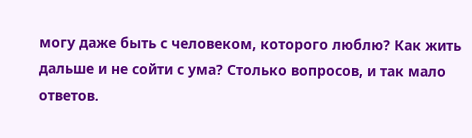могу даже быть с человеком, которого люблю? Как жить дальше и не сойти с ума? Столько вопросов, и так мало ответов.